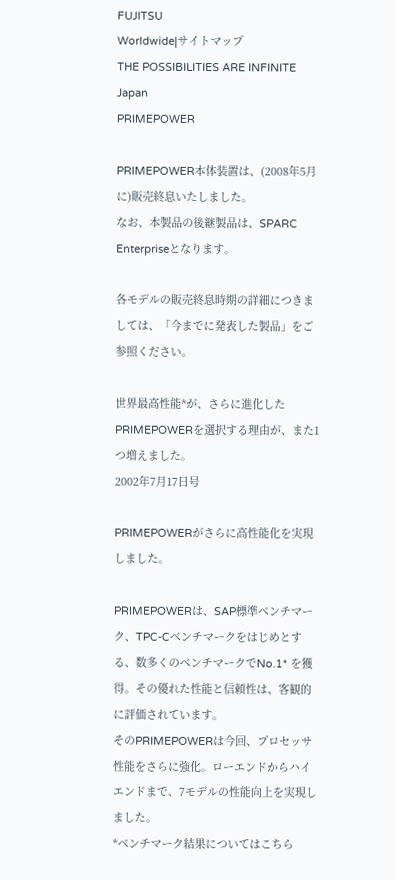FUJITSU
Worldwide|サイトマップ
THE POSSIBILITIES ARE INFINITE
Japan
PRIMEPOWER

PRIMEPOWER本体装置は、(2008年5月に)販売終息いたしました。
なお、本製品の後継製品は、SPARC Enterpriseとなります。

各モデルの販売終息時期の詳細につきましては、「今までに発表した製品」をご参照ください。

世界最高性能*が、さらに進化した PRIMEPOWERを選択する理由が、また1つ増えました。
2002年7月17日号

PRIMEPOWERがさらに高性能化を実現しました。

PRIMEPOWERは、SAP標準ベンチマーク、TPC-Cベンチマークをはじめとする、数多くのベンチマークでNo.1* を獲得。その優れた性能と信頼性は、客観的に評価されています。
そのPRIMEPOWERは今回、プロセッサ性能をさらに強化。ローエンドからハイエンドまで、7モデルの性能向上を実現しました。
*ベンチマーク結果についてはこちら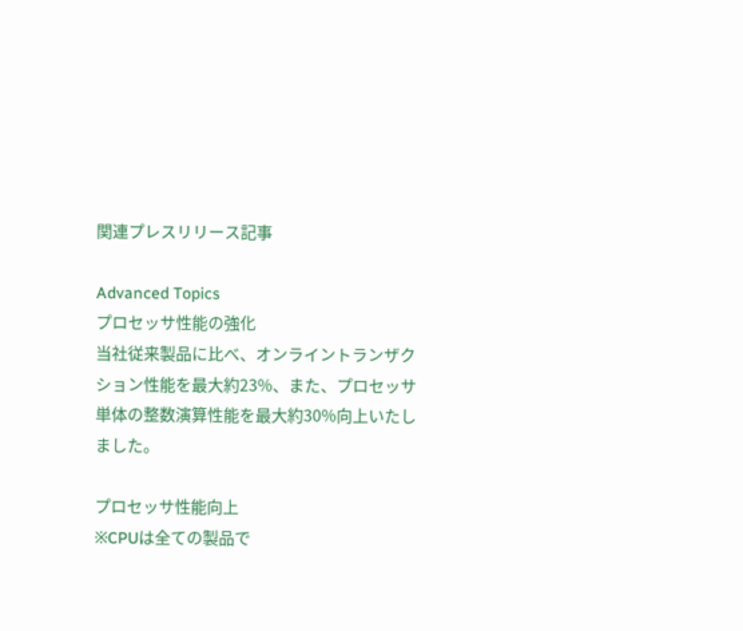関連プレスリリース記事

Advanced Topics
プロセッサ性能の強化
当社従来製品に比べ、オンライントランザクション性能を最大約23%、また、プロセッサ単体の整数演算性能を最大約30%向上いたしました。

プロセッサ性能向上
※CPUは全ての製品で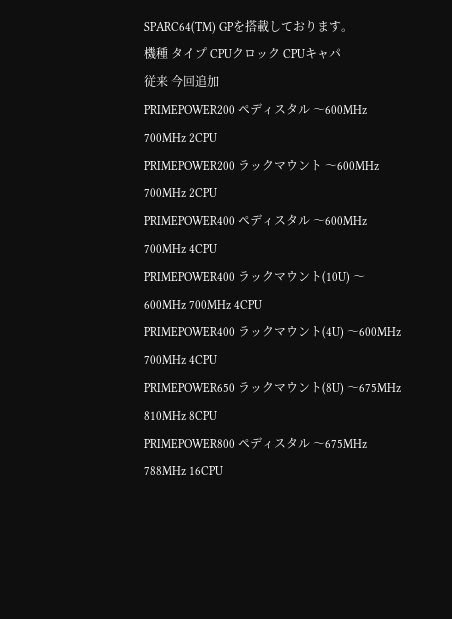SPARC64(TM) GPを搭載しております。
機種 タイプ CPUクロック CPUキャパ
従来 今回追加
PRIMEPOWER200 ペディスタル 〜600MHz 700MHz 2CPU
PRIMEPOWER200 ラックマウント 〜600MHz 700MHz 2CPU
PRIMEPOWER400 ペディスタル 〜600MHz 700MHz 4CPU
PRIMEPOWER400 ラックマウント(10U) 〜600MHz 700MHz 4CPU
PRIMEPOWER400 ラックマウント(4U) 〜600MHz 700MHz 4CPU
PRIMEPOWER650 ラックマウント(8U) 〜675MHz 810MHz 8CPU
PRIMEPOWER800 ペディスタル 〜675MHz 788MHz 16CPU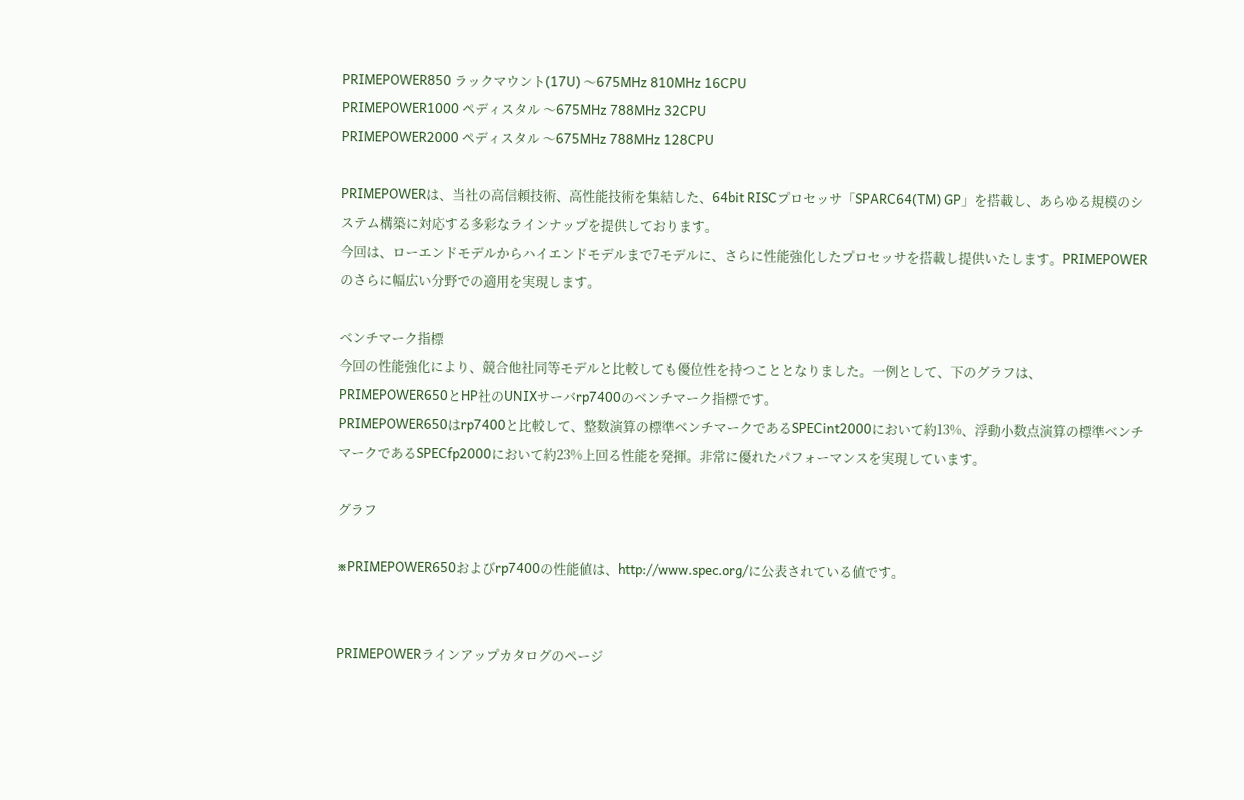PRIMEPOWER850 ラックマウント(17U) 〜675MHz 810MHz 16CPU
PRIMEPOWER1000 ペディスタル 〜675MHz 788MHz 32CPU
PRIMEPOWER2000 ペディスタル 〜675MHz 788MHz 128CPU

PRIMEPOWERは、当社の高信頼技術、高性能技術を集結した、64bit RISCプロセッサ「SPARC64(TM) GP」を搭載し、あらゆる規模のシステム構築に対応する多彩なラインナップを提供しております。
今回は、ローエンドモデルからハイエンドモデルまで7モデルに、さらに性能強化したプロセッサを搭載し提供いたします。PRIMEPOWERのさらに幅広い分野での適用を実現します。

ベンチマーク指標
今回の性能強化により、競合他社同等モデルと比較しても優位性を持つこととなりました。一例として、下のグラフは、PRIMEPOWER650とHP社のUNIXサーバrp7400のベンチマーク指標です。
PRIMEPOWER650はrp7400と比較して、整数演算の標準ベンチマークであるSPECint2000において約13%、浮動小数点演算の標準ベンチマークであるSPECfp2000において約23%上回る性能を発揮。非常に優れたパフォーマンスを実現しています。

グラフ

※PRIMEPOWER650およびrp7400の性能値は、http://www.spec.org/に公表されている値です。


PRIMEPOWERラインアップカタログのページ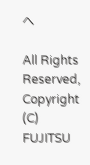へ

All Rights Reserved, Copyright (C) FUJITSU